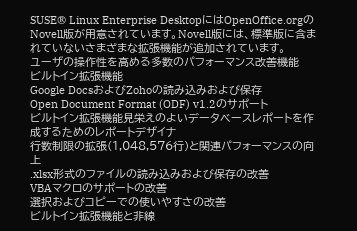SUSE® Linux Enterprise DesktopにはOpenOffice.orgのNovell版が用意されています。Novell版には、標準版に含まれていないさまざまな拡張機能が追加されています。
ユーザの操作性を高める多数のパフォーマンス改善機能
ビルトイン拡張機能
Google DocsおよびZohoの読み込みおよび保存
Open Document Format (ODF) v1.2のサポート
ビルトイン拡張機能見栄えのよいデータベースレポートを作成するためのレポートデザイナ
行数制限の拡張(1,048,576行)と関連パフォーマンスの向上
.xlsx形式のファイルの読み込みおよび保存の改善
VBAマクロのサポートの改善
選択およびコピーでの使いやすさの改善
ビルトイン拡張機能と非線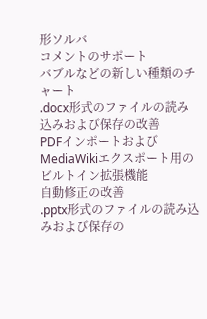形ソルバ
コメントのサポート
バブルなどの新しい種類のチャート
.docx形式のファイルの読み込みおよび保存の改善
PDFインポートおよびMediaWikiエクスポート用のビルトイン拡張機能
自動修正の改善
.pptx形式のファイルの読み込みおよび保存の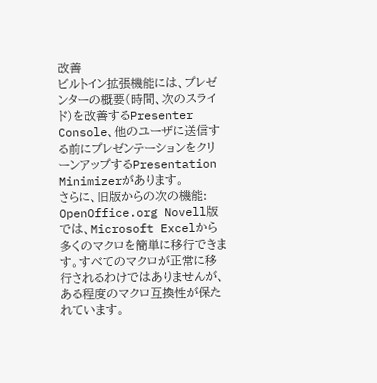改善
ビルトイン拡張機能には、プレゼンターの概要(時間、次のスライド)を改善するPresenter Console、他のユーザに送信する前にプレゼンテーションをクリーンアップするPresentation Minimizerがあります。
さらに、旧版からの次の機能:
OpenOffice.org Novell版では、Microsoft Excelから多くのマクロを簡単に移行できます。すべてのマクロが正常に移行されるわけではありませんが、ある程度のマクロ互換性が保たれています。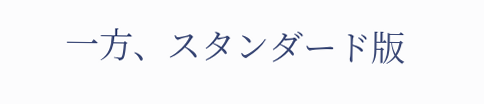一方、スタンダード版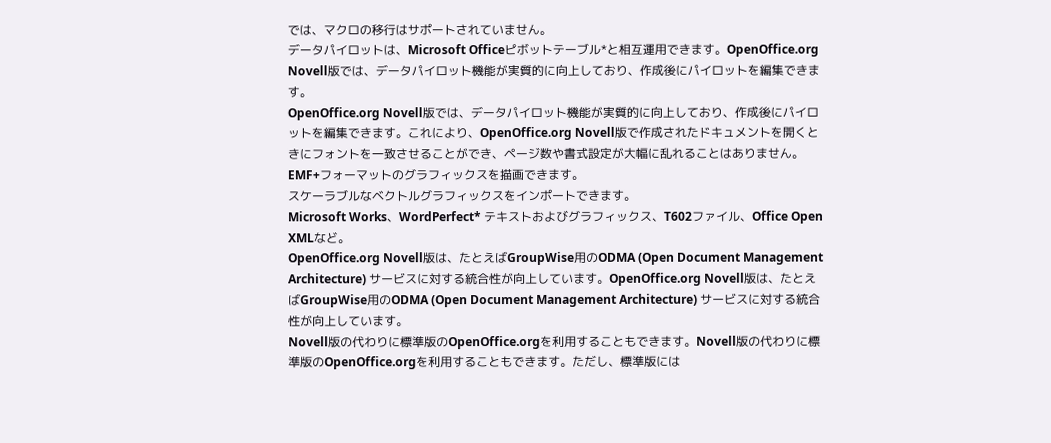では、マクロの移行はサポートされていません。
データパイロットは、Microsoft Officeピボットテーブル*と相互運用できます。OpenOffice.org Novell版では、データパイロット機能が実質的に向上しており、作成後にパイロットを編集できます。
OpenOffice.org Novell版では、データパイロット機能が実質的に向上しており、作成後にパイロットを編集できます。これにより、OpenOffice.org Novell版で作成されたドキュメントを開くときにフォントを一致させることができ、ページ数や書式設定が大幅に乱れることはありません。
EMF+フォーマットのグラフィックスを描画できます。
スケーラブルなベクトルグラフィックスをインポートできます。
Microsoft Works、WordPerfect* テキストおよびグラフィックス、T602ファイル、Office Open XMLなど。
OpenOffice.org Novell版は、たとえばGroupWise用のODMA (Open Document Management Architecture) サービスに対する統合性が向上しています。OpenOffice.org Novell版は、たとえばGroupWise用のODMA (Open Document Management Architecture) サービスに対する統合性が向上しています。
Novell版の代わりに標準版のOpenOffice.orgを利用することもできます。Novell版の代わりに標準版のOpenOffice.orgを利用することもできます。ただし、標準版には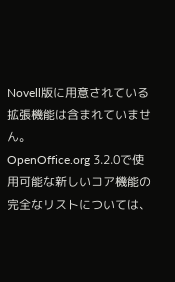Novell版に用意されている拡張機能は含まれていません。
OpenOffice.org 3.2.0で使用可能な新しいコア機能の完全なリストについては、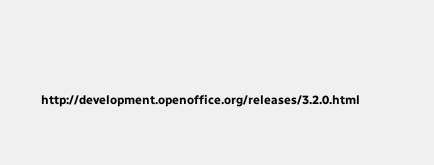http://development.openoffice.org/releases/3.2.0.html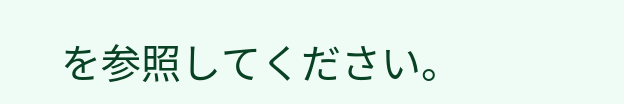を参照してください。